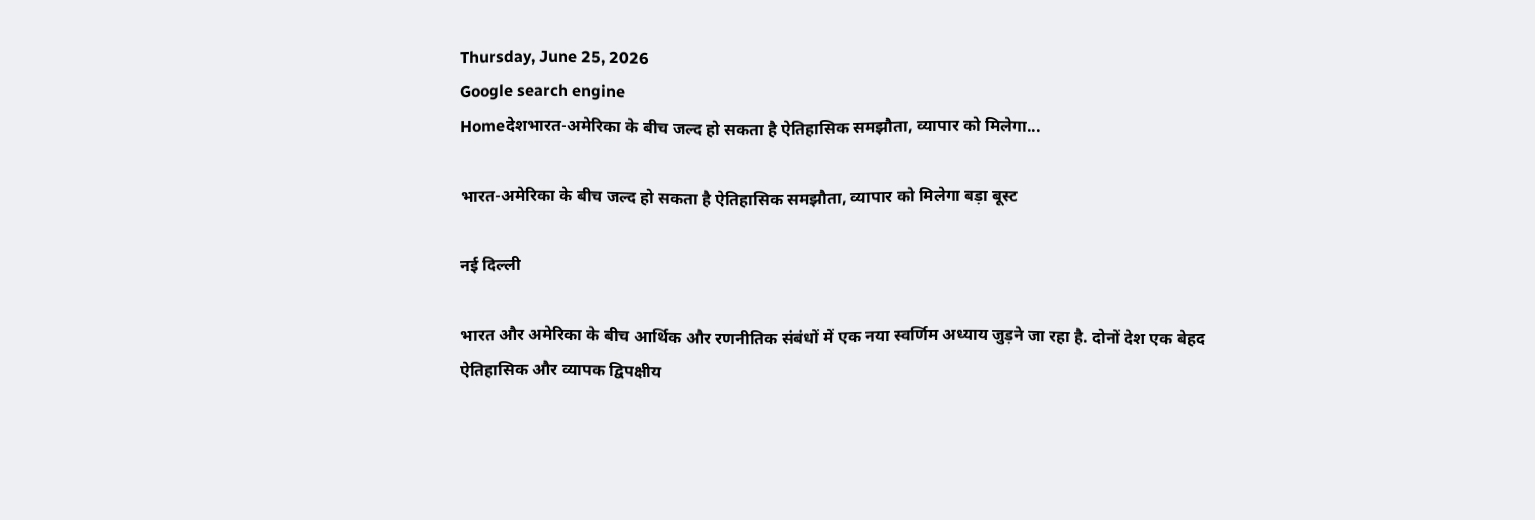Thursday, June 25, 2026
Google search engine
Homeदेशभारत-अमेरिका के बीच जल्द हो सकता है ऐतिहासिक समझौता, व्यापार को मिलेगा...

भारत-अमेरिका के बीच जल्द हो सकता है ऐतिहासिक समझौता, व्यापार को मिलेगा बड़ा बूस्ट

नई दिल्ली

भारत और अमेरिका के बीच आर्थिक और रणनीतिक संबंधों में एक नया स्वर्णिम अध्याय जुड़ने जा रहा है. दोनों देश एक बेहद ऐतिहासिक और व्यापक द्विपक्षीय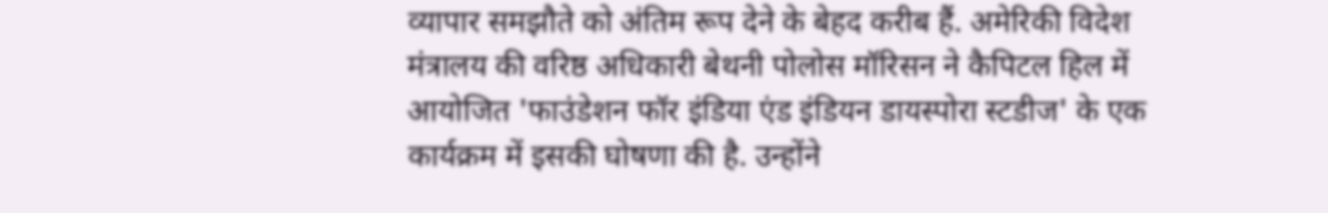व्यापार समझौते को अंतिम रूप देने के बेहद करीब हैं. अमेरिकी विदेश मंत्रालय की वरिष्ठ अधिकारी बेथनी पोलोस मॉरिसन ने कैपिटल हिल में आयोजित 'फाउंडेशन फॉर इंडिया एंड इंडियन डायस्पोरा स्टडीज' के एक कार्यक्रम में इसकी घोषणा की है. उन्होंने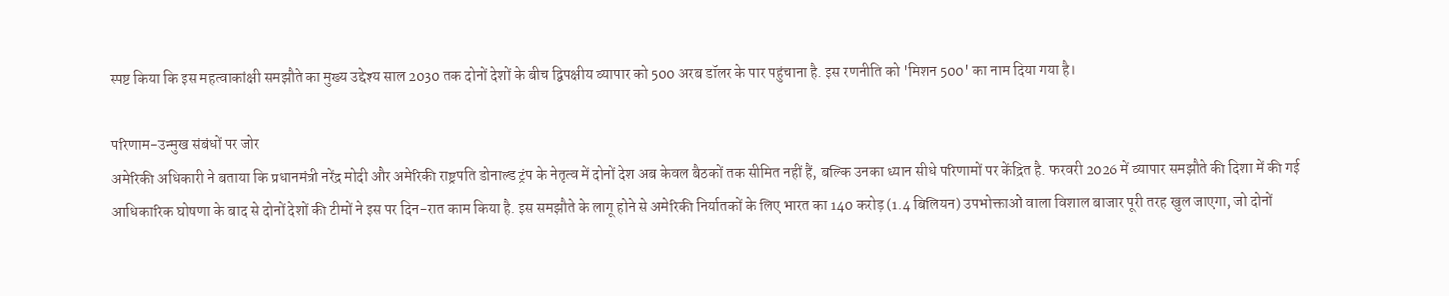स्पष्ट किया कि इस महत्वाकांक्षी समझौते का मुख्य उद्देश्य साल 2030 तक दोनों देशों के बीच द्विपक्षीय व्यापार को 500 अरब डॉलर के पार पहुंचाना है. इस रणनीति को 'मिशन 500' का नाम दिया गया है।

परिणाम-उन्मुख संबंधों पर जोर
अमेरिकी अधिकारी ने बताया कि प्रधानमंत्री नरेंद्र मोदी और अमेरिकी राष्ट्रपति डोनाल्ड ट्रंप के नेतृत्व में दोनों देश अब केवल बैठकों तक सीमित नहीं हैं, बल्कि उनका ध्यान सीधे परिणामों पर केंद्रित है. फरवरी 2026 में व्यापार समझौते की दिशा में की गई आधिकारिक घोषणा के बाद से दोनों देशों की टीमों ने इस पर दिन-रात काम किया है. इस समझौते के लागू होने से अमेरिकी निर्यातकों के लिए भारत का 140 करोड़ (1.4 बिलियन) उपभोक्ताओं वाला विशाल बाजार पूरी तरह खुल जाएगा, जो दोनों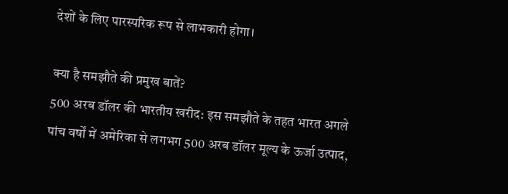देशों के लिए पारस्परिक रूप से लाभकारी होगा।

क्या है समझौते की प्रमुख बातें?
500 अरब डॉलर की भारतीय खरीद: इस समझौते के तहत भारत अगले पांच वर्षों में अमेरिका से लगभग 500 अरब डॉलर मूल्य के ऊर्जा उत्पाद,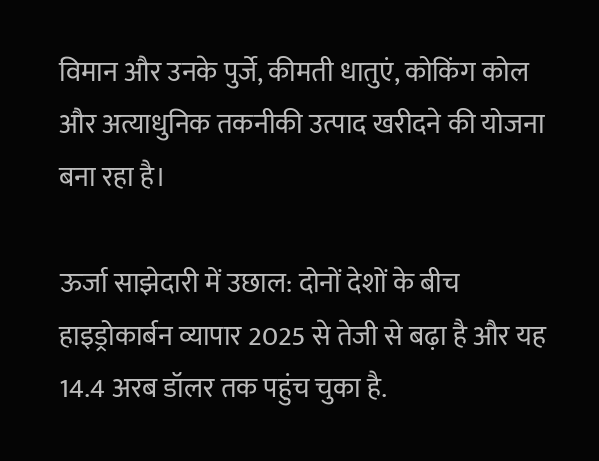विमान और उनके पुर्जे, कीमती धातुएं, कोकिंग कोल और अत्याधुनिक तकनीकी उत्पाद खरीदने की योजना बना रहा है।

ऊर्जा साझेदारी में उछाल: दोनों देशों के बीच हाइड्रोकार्बन व्यापार 2025 से तेजी से बढ़ा है और यह 14.4 अरब डॉलर तक पहुंच चुका है.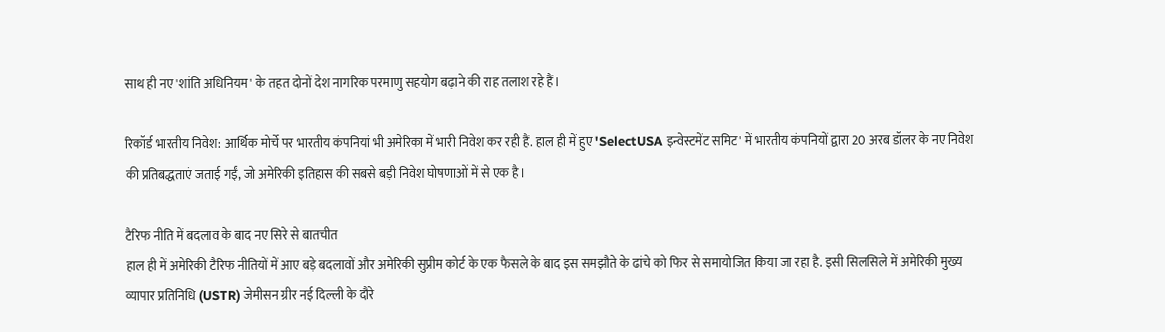साथ ही नए 'शांति अधिनियम' के तहत दोनों देश नागरिक परमाणु सहयोग बढ़ाने की राह तलाश रहे हैं।

रिकॉर्ड भारतीय निवेश: आर्थिक मोर्चे पर भारतीय कंपनियां भी अमेरिका में भारी निवेश कर रही हैं. हाल ही में हुए 'SelectUSA इन्वेस्टमेंट समिट' में भारतीय कंपनियों द्वारा 20 अरब डॉलर के नए निवेश की प्रतिबद्धताएं जताई गईं, जो अमेरिकी इतिहास की सबसे बड़ी निवेश घोषणाओं में से एक है।

टैरिफ नीति में बदलाव के बाद नए सिरे से बातचीत
हाल ही में अमेरिकी टैरिफ नीतियों में आए बड़े बदलावों और अमेरिकी सुप्रीम कोर्ट के एक फैसले के बाद इस समझौते के ढांचे को फिर से समायोजित किया जा रहा है. इसी सिलसिले में अमेरिकी मुख्य व्यापार प्रतिनिधि (USTR) जेमीसन ग्रीर नई दिल्ली के दौरे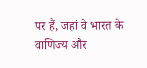पर हैं, जहां वे भारत के वाणिज्य और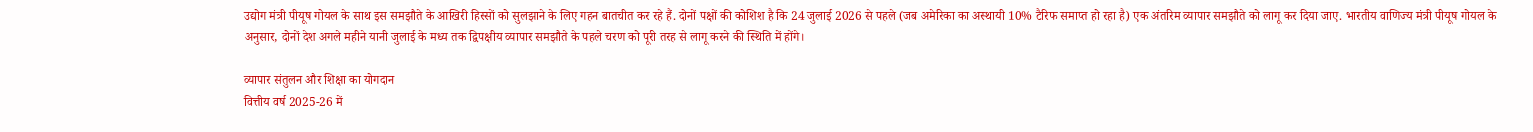उद्योग मंत्री पीयूष गोयल के साथ इस समझौते के आखिरी हिस्सों को सुलझाने के लिए गहन बातचीत कर रहे हैं. दोनों पक्षों की कोशिश है कि 24 जुलाई 2026 से पहले (जब अमेरिका का अस्थायी 10% टैरिफ समाप्त हो रहा है) एक अंतरिम व्यापार समझौते को लागू कर दिया जाए. भारतीय वाणिज्य मंत्री पीयूष गोयल के अनुसार, दोनों देश अगले महीने यानी जुलाई के मध्य तक द्विपक्षीय व्यापार समझौते के पहले चरण को पूरी तरह से लागू करने की स्थिति में होंगे।

व्यापार संतुलन और शिक्षा का योगदान
वित्तीय वर्ष 2025-26 में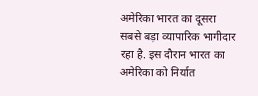अमेरिका भारत का दूसरा सबसे बड़ा व्यापारिक भागीदार रहा है. इस दौरान भारत का अमेरिका को निर्यात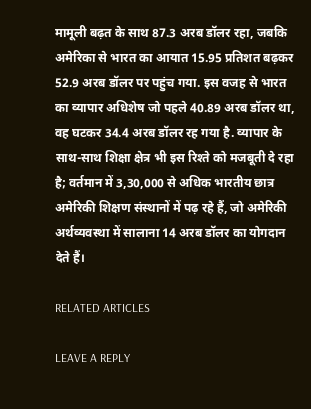मामूली बढ़त के साथ 87.3 अरब डॉलर रहा, जबकि अमेरिका से भारत का आयात 15.95 प्रतिशत बढ़कर 52.9 अरब डॉलर पर पहुंच गया. इस वजह से भारत का व्यापार अधिशेष जो पहले 40.89 अरब डॉलर था, वह घटकर 34.4 अरब डॉलर रह गया है. व्यापार के साथ-साथ शिक्षा क्षेत्र भी इस रिश्ते को मजबूती दे रहा है; वर्तमान में 3,30,000 से अधिक भारतीय छात्र अमेरिकी शिक्षण संस्थानों में पढ़ रहे हैं, जो अमेरिकी अर्थव्यवस्था में सालाना 14 अरब डॉलर का योगदान देते हैं।

RELATED ARTICLES

LEAVE A REPLY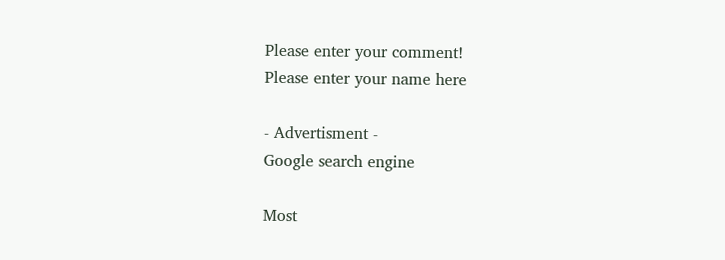Please enter your comment!
Please enter your name here

- Advertisment -
Google search engine

Most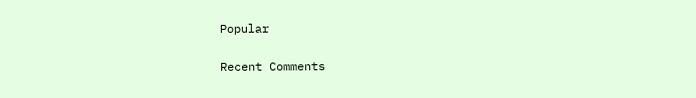Popular

Recent Comments